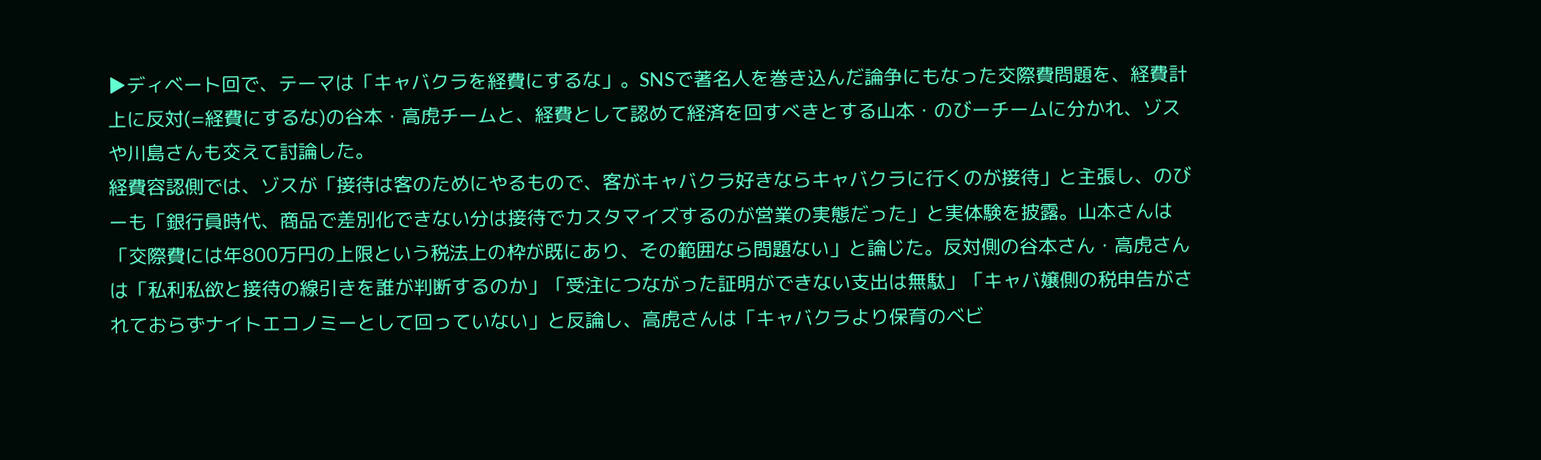▶ディベート回で、テーマは「キャバクラを経費にするな」。SNSで著名人を巻き込んだ論争にもなった交際費問題を、経費計上に反対(=経費にするな)の谷本・高虎チームと、経費として認めて経済を回すべきとする山本・のびーチームに分かれ、ゾスや川島さんも交えて討論した。
経費容認側では、ゾスが「接待は客のためにやるもので、客がキャバクラ好きならキャバクラに行くのが接待」と主張し、のびーも「銀行員時代、商品で差別化できない分は接待でカスタマイズするのが営業の実態だった」と実体験を披露。山本さんは「交際費には年800万円の上限という税法上の枠が既にあり、その範囲なら問題ない」と論じた。反対側の谷本さん・高虎さんは「私利私欲と接待の線引きを誰が判断するのか」「受注につながった証明ができない支出は無駄」「キャバ嬢側の税申告がされておらずナイトエコノミーとして回っていない」と反論し、高虎さんは「キャバクラより保育のベビ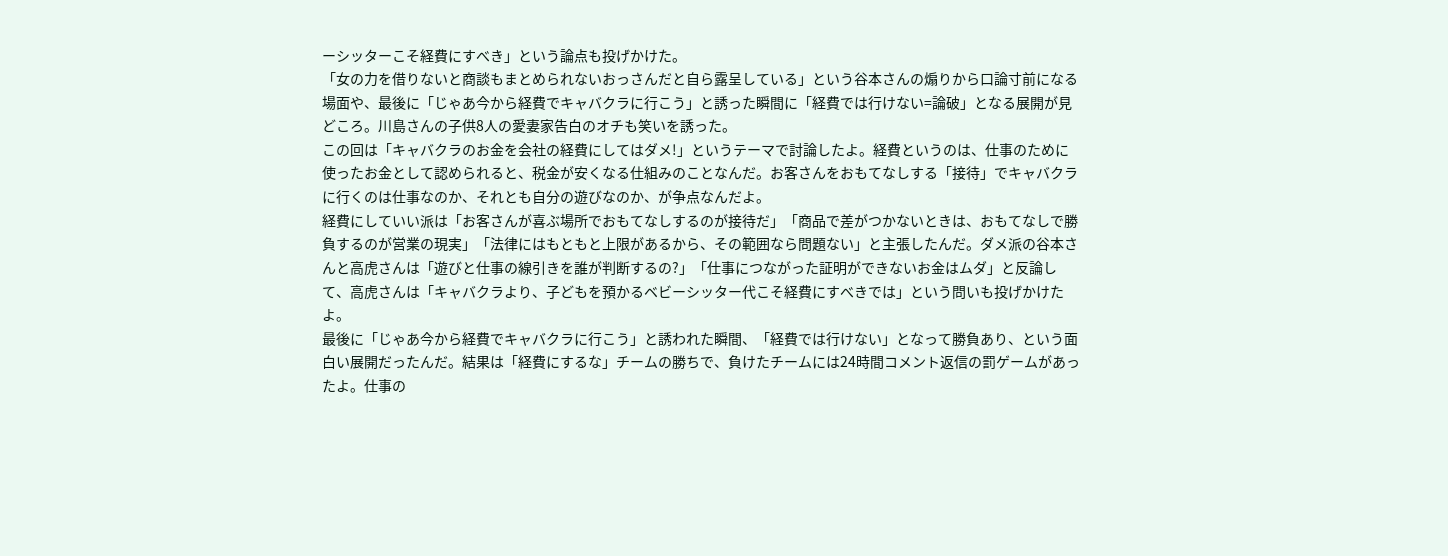ーシッターこそ経費にすべき」という論点も投げかけた。
「女の力を借りないと商談もまとめられないおっさんだと自ら露呈している」という谷本さんの煽りから口論寸前になる場面や、最後に「じゃあ今から経費でキャバクラに行こう」と誘った瞬間に「経費では行けない=論破」となる展開が見どころ。川島さんの子供8人の愛妻家告白のオチも笑いを誘った。
この回は「キャバクラのお金を会社の経費にしてはダメ!」というテーマで討論したよ。経費というのは、仕事のために使ったお金として認められると、税金が安くなる仕組みのことなんだ。お客さんをおもてなしする「接待」でキャバクラに行くのは仕事なのか、それとも自分の遊びなのか、が争点なんだよ。
経費にしていい派は「お客さんが喜ぶ場所でおもてなしするのが接待だ」「商品で差がつかないときは、おもてなしで勝負するのが営業の現実」「法律にはもともと上限があるから、その範囲なら問題ない」と主張したんだ。ダメ派の谷本さんと高虎さんは「遊びと仕事の線引きを誰が判断するの?」「仕事につながった証明ができないお金はムダ」と反論して、高虎さんは「キャバクラより、子どもを預かるベビーシッター代こそ経費にすべきでは」という問いも投げかけたよ。
最後に「じゃあ今から経費でキャバクラに行こう」と誘われた瞬間、「経費では行けない」となって勝負あり、という面白い展開だったんだ。結果は「経費にするな」チームの勝ちで、負けたチームには24時間コメント返信の罰ゲームがあったよ。仕事の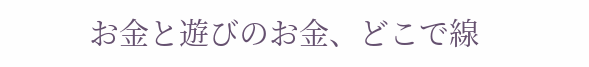お金と遊びのお金、どこで線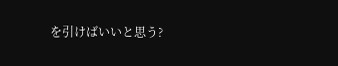を引けばいいと思う?